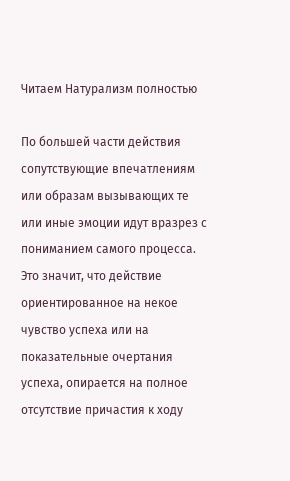Читаем Натурализм полностью

По большей части действия сопутствующие впечатлениям или образам вызывающих те или иные эмоции идут вразрез с пониманием самого процесса. Это значит, что действие ориентированное на некое чувство успеха или на показательные очертания успеха, опирается на полное отсутствие причастия к ходу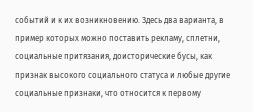событий и к их возникновению. Здесь два варианта, в пример которых можно поставить рекламу, сплетни, социальные притязания, доисторические бусы, как признак высокого социального статуса и любые другие социальные признаки, что относится к первому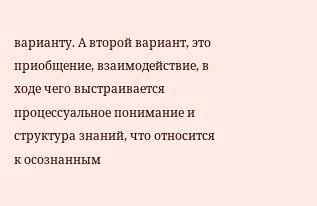варианту. А второй вариант, это приобщение, взаимодействие, в ходе чего выстраивается процессуальное понимание и структура знаний, что относится к осознанным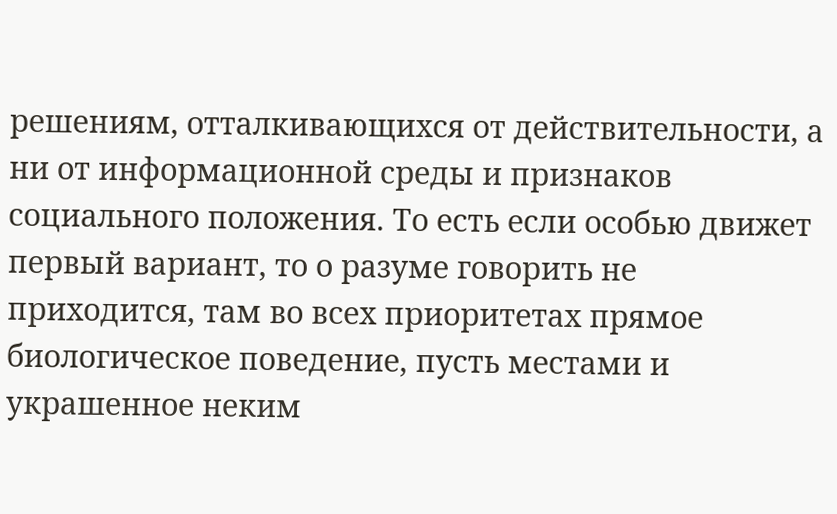решениям, отталкивающихся от действительности, а ни от информационной среды и признаков социального положения. То есть если особью движет первый вариант, то о разуме говорить не приходится, там во всех приоритетах прямое биологическое поведение, пусть местами и украшенное неким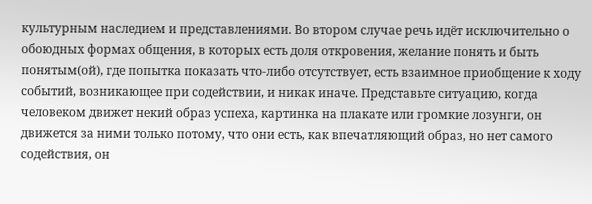культурным наследием и представлениями. Во втором случае речь идёт исключительно о обоюдных формах общения, в которых есть доля откровения, желание понять и быть понятым(ой), где попытка показать что-либо отсутствует, есть взаимное приобщение к ходу событий, возникающее при содействии, и никак иначе. Представьте ситуацию, когда человеком движет некий образ успеха, картинка на плакате или громкие лозунги, он движется за ними только потому, что они есть, как впечатляющий образ, но нет самого содействия, он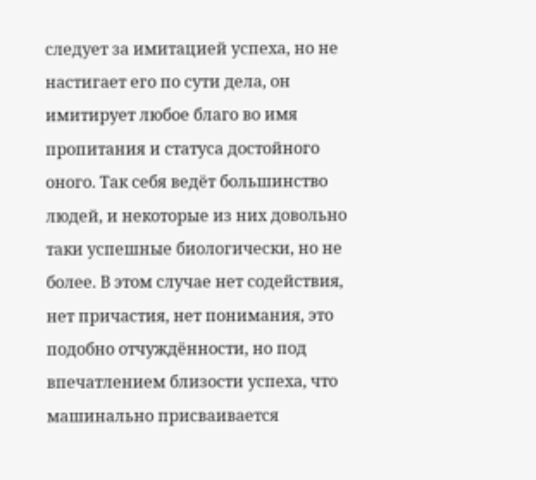следует за имитацией успеха, но не настигает его по сути дела, он имитирует любое благо во имя пропитания и статуса достойного оного. Так себя ведёт большинство людей, и некоторые из них довольно таки успешные биологически, но не более. В этом случае нет содействия, нет причастия, нет понимания, это подобно отчуждённости, но под впечатлением близости успеха, что машинально присваивается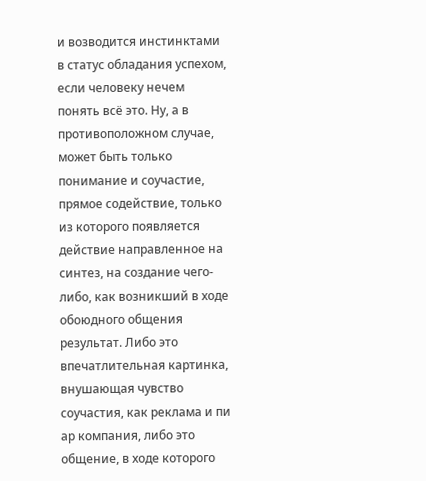и возводится инстинктами в статус обладания успехом, если человеку нечем понять всё это. Ну, а в противоположном случае, может быть только понимание и соучастие, прямое содействие, только из которого появляется действие направленное на синтез, на создание чего-либо, как возникший в ходе обоюдного общения результат. Либо это впечатлительная картинка, внушающая чувство соучастия, как реклама и пи ар компания, либо это общение, в ходе которого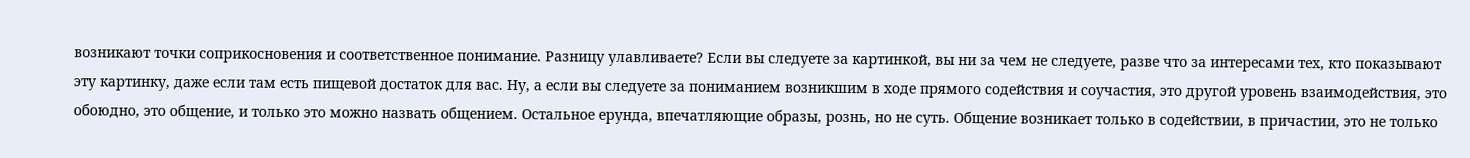возникают точки соприкосновения и соответственное понимание. Разницу улавливаете? Если вы следуете за картинкой, вы ни за чем не следуете, разве что за интересами тех, кто показывают эту картинку, даже если там есть пищевой достаток для вас. Ну, а если вы следуете за пониманием возникшим в ходе прямого содействия и соучастия, это другой уровень взаимодействия, это обоюдно, это общение, и только это можно назвать общением. Остальное ерунда, впечатляющие образы, рознь, но не суть. Общение возникает только в содействии, в причастии, это не только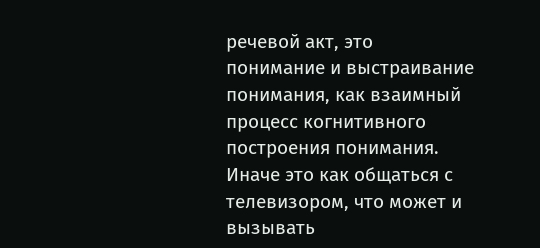речевой акт, это понимание и выстраивание понимания, как взаимный процесс когнитивного построения понимания. Иначе это как общаться с телевизором, что может и вызывать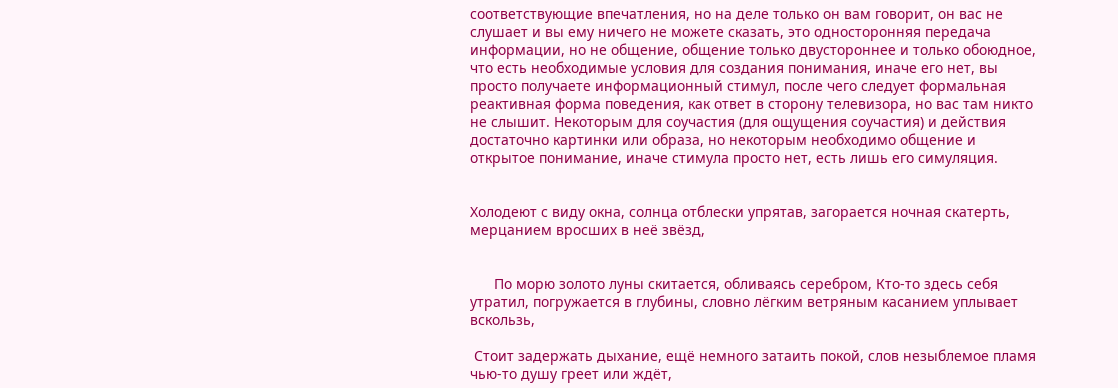соответствующие впечатления, но на деле только он вам говорит, он вас не слушает и вы ему ничего не можете сказать, это односторонняя передача информации, но не общение, общение только двустороннее и только обоюдное, что есть необходимые условия для создания понимания, иначе его нет, вы просто получаете информационный стимул, после чего следует формальная реактивная форма поведения, как ответ в сторону телевизора, но вас там никто не слышит. Некоторым для соучастия (для ощущения соучастия) и действия достаточно картинки или образа, но некоторым необходимо общение и открытое понимание, иначе стимула просто нет, есть лишь его симуляция.


Холодеют с виду окна, солнца отблески упрятав, загорается ночная скатерть, мерцанием вросших в неё звёзд,


      По морю золото луны скитается, обливаясь серебром, Кто-то здесь себя утратил, погружается в глубины, словно лёгким ветряным касанием уплывает вскользь,

 Стоит задержать дыхание, ещё немного затаить покой, слов незыблемое пламя чью-то душу греет или ждёт,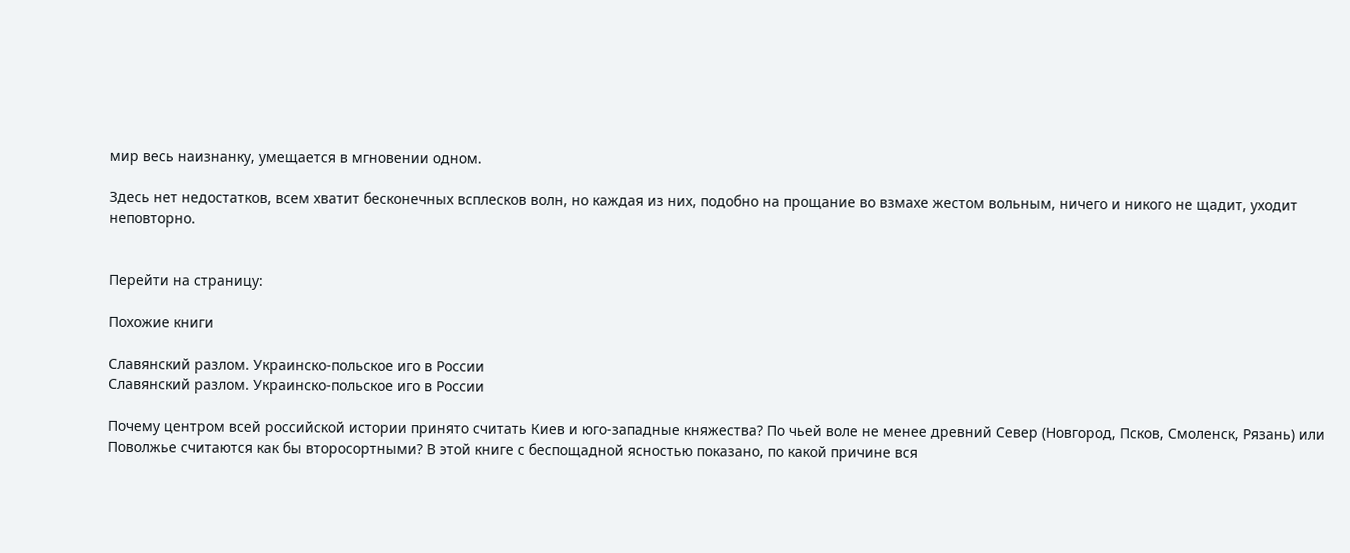мир весь наизнанку, умещается в мгновении одном.

Здесь нет недостатков, всем хватит бесконечных всплесков волн, но каждая из них, подобно на прощание во взмахе жестом вольным, ничего и никого не щадит, уходит неповторно.


Перейти на страницу:

Похожие книги

Славянский разлом. Украинско-польское иго в России
Славянский разлом. Украинско-польское иго в России

Почему центром всей российской истории принято считать Киев и юго-западные княжества? По чьей воле не менее древний Север (Новгород, Псков, Смоленск, Рязань) или Поволжье считаются как бы второсортными? В этой книге с беспощадной ясностью показано, по какой причине вся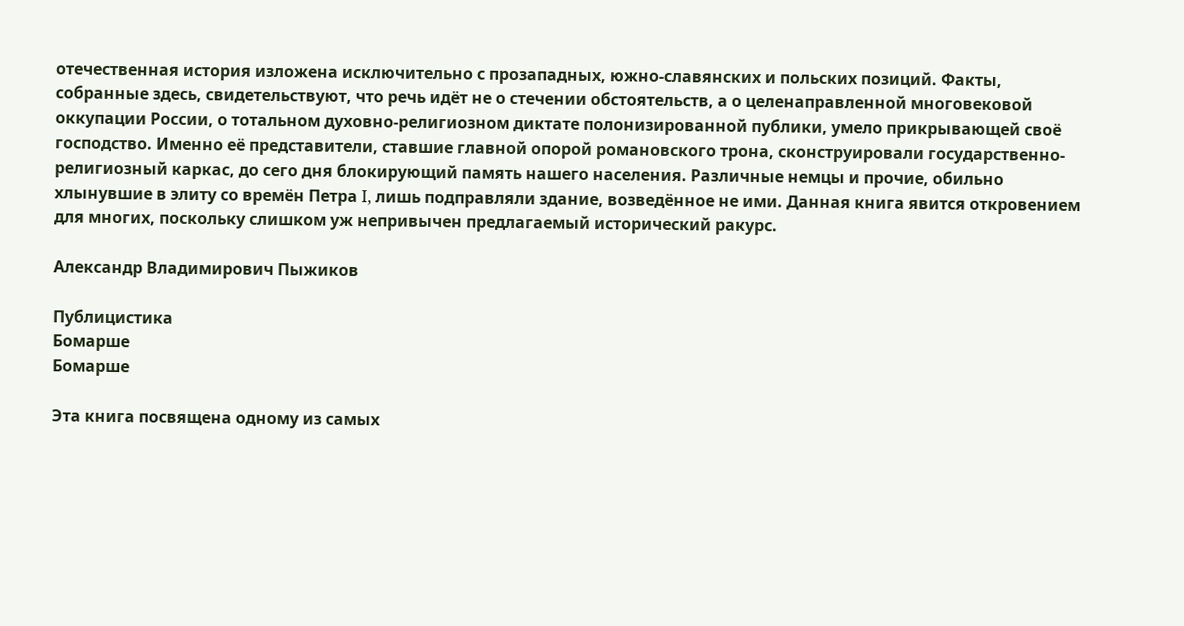отечественная история изложена исключительно с прозападных, южно-славянских и польских позиций. Факты, собранные здесь, свидетельствуют, что речь идёт не о стечении обстоятельств, а о целенаправленной многовековой оккупации России, о тотальном духовно-религиозном диктате полонизированной публики, умело прикрывающей своё господство. Именно её представители, ставшие главной опорой романовского трона, сконструировали государственно-религиозный каркас, до сего дня блокирующий память нашего населения. Различные немцы и прочие, обильно хлынувшие в элиту со времён Петра I, лишь подправляли здание, возведённое не ими. Данная книга явится откровением для многих, поскольку слишком уж непривычен предлагаемый исторический ракурс.

Александр Владимирович Пыжиков

Публицистика
Бомарше
Бомарше

Эта книга посвящена одному из самых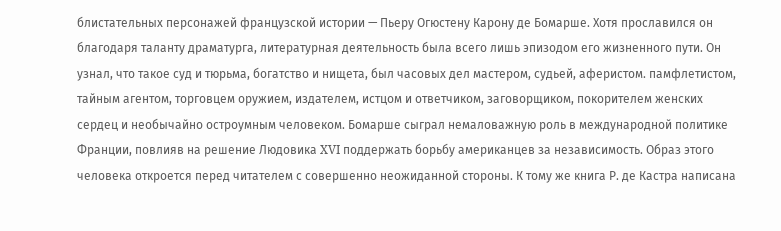блистательных персонажей французской истории — Пьеру Огюстену Карону де Бомарше. Хотя прославился он благодаря таланту драматурга, литературная деятельность была всего лишь эпизодом его жизненного пути. Он узнал, что такое суд и тюрьма, богатство и нищета, был часовых дел мастером, судьей, аферистом. памфлетистом, тайным агентом, торговцем оружием, издателем, истцом и ответчиком, заговорщиком, покорителем женских сердец и необычайно остроумным человеком. Бомарше сыграл немаловажную роль в международной политике Франции, повлияв на решение Людовика XVI поддержать борьбу американцев за независимость. Образ этого человека откроется перед читателем с совершенно неожиданной стороны. К тому же книга Р. де Кастра написана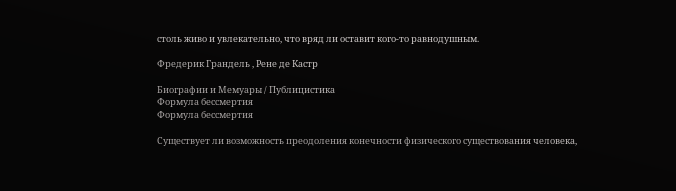столь живо и увлекательно, что вряд ли оставит кого-то равнодушным.

Фредерик Грандель , Рене де Кастр

Биографии и Мемуары / Публицистика
Формула бессмертия
Формула бессмертия

Существует ли возможность преодоления конечности физического существования человека,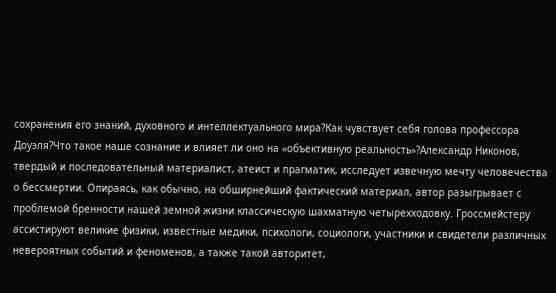сохранения его знаний, духовного и интеллектуального мира?Как чувствует себя голова профессора Доуэля?Что такое наше сознание и влияет ли оно на «объективную реальность»?Александр Никонов, твердый и последовательный материалист, атеист и прагматик, исследует извечную мечту человечества о бессмертии. Опираясь, как обычно, на обширнейший фактический материал, автор разыгрывает с проблемой бренности нашей земной жизни классическую шахматную четырехходовку. Гроссмейстеру ассистируют великие физики, известные медики, психологи, социологи, участники и свидетели различных невероятных событий и феноменов, а также такой авторитет,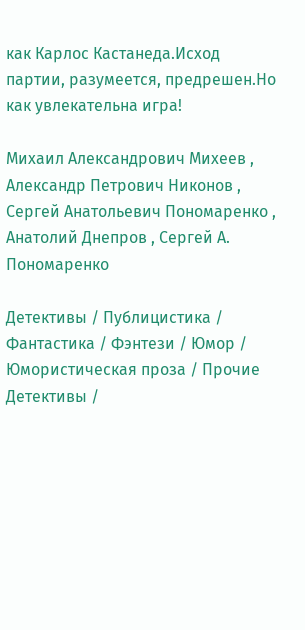как Карлос Кастанеда.Исход партии, разумеется, предрешен.Но как увлекательна игра!

Михаил Александрович Михеев , Александр Петрович Никонов , Сергей Анатольевич Пономаренко , Анатолий Днепров , Сергей А. Пономаренко

Детективы / Публицистика / Фантастика / Фэнтези / Юмор / Юмористическая проза / Прочие Детективы /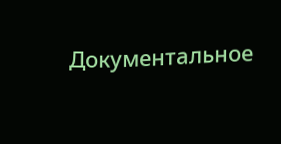Документальное